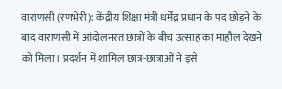वाराणसी (रणभेरी): केंद्रीय शिक्षा मंत्री धर्मेंद्र प्रधान के पद छोड़ने के बाद वाराणसी में आंदोलनरत छात्रों के बीच उत्साह का माहौल देखने को मिला। प्रदर्शन में शामिल छात्र-छात्राओं ने इसे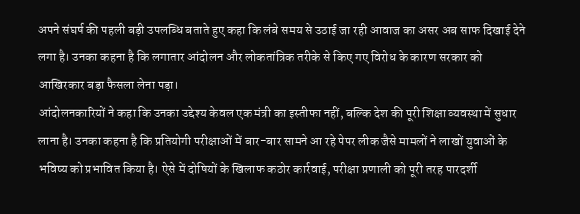अपने संघर्ष की पहली बड़ी उपलब्धि बताते हुए कहा कि लंबे समय से उठाई जा रही आवाज का असर अब साफ दिखाई देने लगा है। उनका कहना है कि लगातार आंदोलन और लोकतांत्रिक तरीके से किए गए विरोध के कारण सरकार को आखिरकार बड़ा फैसला लेना पड़ा।
आंदोलनकारियों ने कहा कि उनका उद्देश्य केवल एक मंत्री का इस्तीफा नहीं, बल्कि देश की पूरी शिक्षा व्यवस्था में सुधार लाना है। उनका कहना है कि प्रतियोगी परीक्षाओं में बार-बार सामने आ रहे पेपर लीक जैसे मामलों ने लाखों युवाओं के भविष्य को प्रभावित किया है। ऐसे में दोषियों के खिलाफ कठोर कार्रवाई, परीक्षा प्रणाली को पूरी तरह पारदर्शी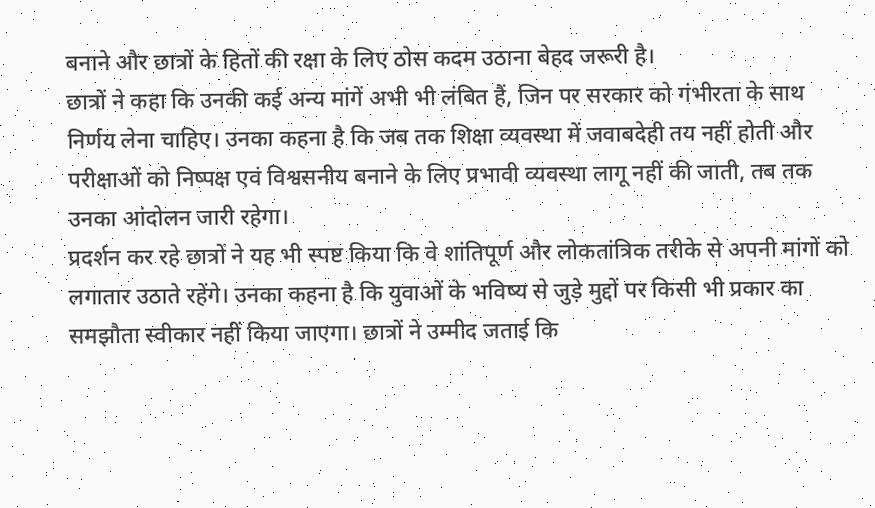बनाने और छात्रों के हितों की रक्षा के लिए ठोस कदम उठाना बेहद जरूरी है।
छात्रों ने कहा कि उनकी कई अन्य मांगें अभी भी लंबित हैं, जिन पर सरकार को गंभीरता के साथ निर्णय लेना चाहिए। उनका कहना है कि जब तक शिक्षा व्यवस्था में जवाबदेही तय नहीं होती और परीक्षाओं को निष्पक्ष एवं विश्वसनीय बनाने के लिए प्रभावी व्यवस्था लागू नहीं की जाती, तब तक उनका आंदोलन जारी रहेगा।
प्रदर्शन कर रहे छात्रों ने यह भी स्पष्ट किया कि वे शांतिपूर्ण और लोकतांत्रिक तरीके से अपनी मांगों को लगातार उठाते रहेंगे। उनका कहना है कि युवाओं के भविष्य से जुड़े मुद्दों पर किसी भी प्रकार का समझौता स्वीकार नहीं किया जाएगा। छात्रों ने उम्मीद जताई कि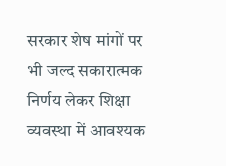सरकार शेष मांगों पर भी जल्द सकारात्मक निर्णय लेकर शिक्षा व्यवस्था में आवश्यक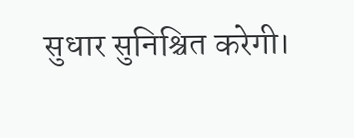सुधार सुनिश्चित करेगी।